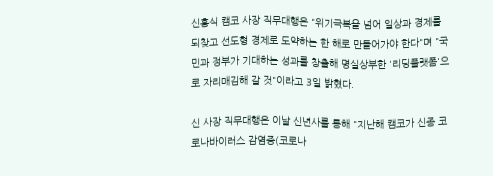신흥식 캠코 사장 직무대행은 "위기극복을 넘어 일상과 경제를 되찾고 선도형 경제로 도약하는 한 해로 만들어가야 한다"며 "국민과 정부가 기대하는 성과를 창출해 명실상부한 '리딩플랫폼'으로 자리매김해 갈 것"이라고 3일 밝혔다.

신 사장 직무대행은 이날 신년사를 통해 "지난해 캠코가 신종 코로나바이러스 감염증(코로나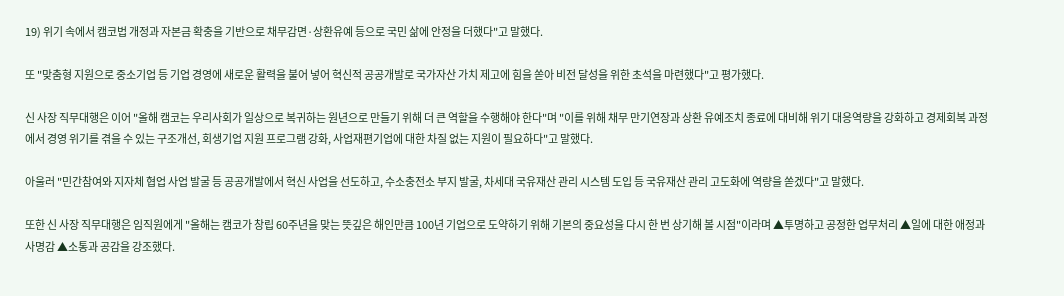19) 위기 속에서 캠코법 개정과 자본금 확충을 기반으로 채무감면·상환유예 등으로 국민 삶에 안정을 더했다"고 말했다.

또 "맞춤형 지원으로 중소기업 등 기업 경영에 새로운 활력을 불어 넣어 혁신적 공공개발로 국가자산 가치 제고에 힘을 쏟아 비전 달성을 위한 초석을 마련했다"고 평가했다.

신 사장 직무대행은 이어 "올해 캠코는 우리사회가 일상으로 복귀하는 원년으로 만들기 위해 더 큰 역할을 수행해야 한다"며 "이를 위해 채무 만기연장과 상환 유예조치 종료에 대비해 위기 대응역량을 강화하고 경제회복 과정에서 경영 위기를 겪을 수 있는 구조개선, 회생기업 지원 프로그램 강화, 사업재편기업에 대한 차질 없는 지원이 필요하다"고 말했다.

아울러 "민간참여와 지자체 협업 사업 발굴 등 공공개발에서 혁신 사업을 선도하고, 수소충전소 부지 발굴, 차세대 국유재산 관리 시스템 도입 등 국유재산 관리 고도화에 역량을 쏟겠다"고 말했다.

또한 신 사장 직무대행은 임직원에게 "올해는 캠코가 창립 60주년을 맞는 뜻깊은 해인만큼 100년 기업으로 도약하기 위해 기본의 중요성을 다시 한 번 상기해 볼 시점"이라며 ▲투명하고 공정한 업무처리 ▲일에 대한 애정과 사명감 ▲소통과 공감을 강조했다.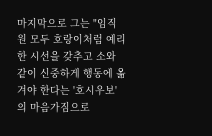마지막으로 그는 "임직원 모두 호랑이처럼 예리한 시선을 갖추고 소와 같이 신중하게 행동에 옮겨야 한다는 '호시우보'의 마음가짐으로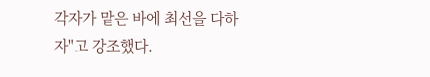각자가 맡은 바에 최선을 다하자"고 강조했다.